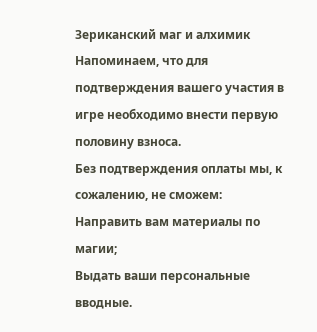Зериканский маг и алхимик
Напоминаем, что для подтверждения вашего участия в игре необходимо внести первую половину взноса.
Без подтверждения оплаты мы, к сожалению, не сможем:
Направить вам материалы по магии;
Выдать ваши персональные вводные.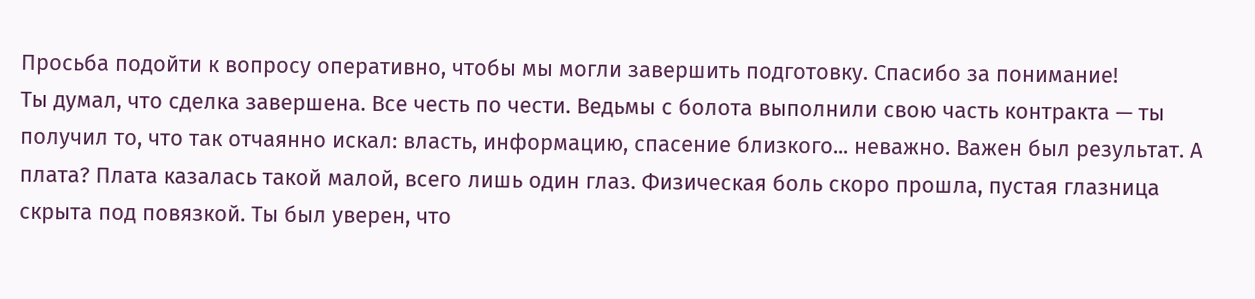Просьба подойти к вопросу оперативно, чтобы мы могли завершить подготовку. Спасибо за понимание!
Ты думал, что сделка завершена. Все честь по чести. Ведьмы с болота выполнили свою часть контракта — ты получил то, что так отчаянно искал: власть, информацию, спасение близкого... неважно. Важен был результат. А плата? Плата казалась такой малой, всего лишь один глаз. Физическая боль скоро прошла, пустая глазница скрыта под повязкой. Ты был уверен, что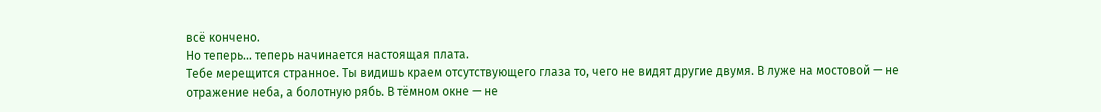всё кончено.
Но теперь... теперь начинается настоящая плата.
Тебе мерещится странное. Ты видишь краем отсутствующего глаза то, чего не видят другие двумя. В луже на мостовой — не отражение неба, а болотную рябь. В тёмном окне — не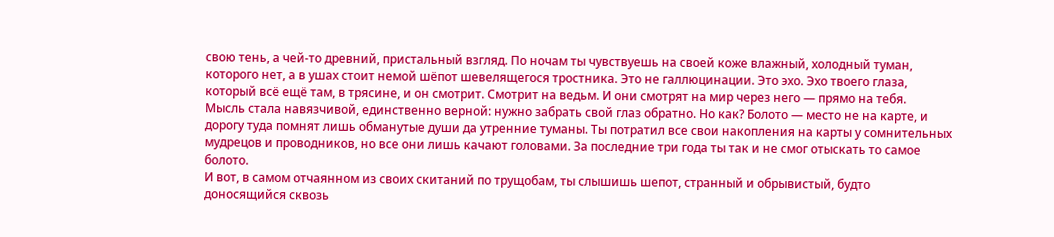свою тень, а чей-то древний, пристальный взгляд. По ночам ты чувствуешь на своей коже влажный, холодный туман, которого нет, а в ушах стоит немой шёпот шевелящегося тростника. Это не галлюцинации. Это эхо. Эхо твоего глаза, который всё ещё там, в трясине, и он смотрит. Смотрит на ведьм. И они смотрят на мир через него — прямо на тебя.
Мысль стала навязчивой, единственно верной: нужно забрать свой глаз обратно. Но как? Болото — место не на карте, и дорогу туда помнят лишь обманутые души да утренние туманы. Ты потратил все свои накопления на карты у сомнительных мудрецов и проводников, но все они лишь качают головами. За последние три года ты так и не смог отыскать то самое болото.
И вот, в самом отчаянном из своих скитаний по трущобам, ты слышишь шепот, странный и обрывистый, будто доносящийся сквозь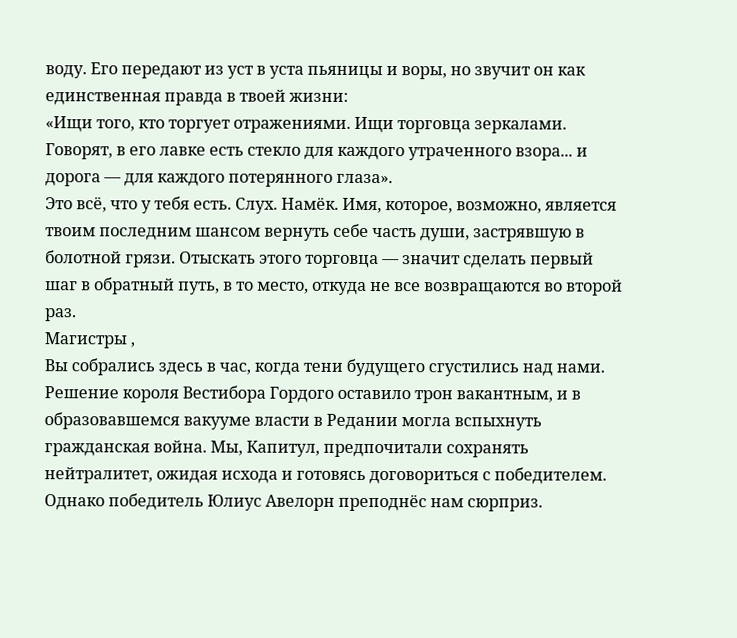воду. Его передают из уст в уста пьяницы и воры, но звучит он как единственная правда в твоей жизни:
«Ищи того, кто торгует отражениями. Ищи торговца зеркалами. Говорят, в его лавке есть стекло для каждого утраченного взора... и дорога — для каждого потерянного глаза».
Это всё, что у тебя есть. Слух. Намёк. Имя, которое, возможно, является твоим последним шансом вернуть себе часть души, застрявшую в болотной грязи. Отыскать этого торговца — значит сделать первый шаг в обратный путь, в то место, откуда не все возвращаются во второй раз.
Магистры ,
Вы собрались здесь в час, когда тени будущего сгустились над нами. Решение короля Вестибора Гордого оставило трон вакантным, и в образовавшемся вакууме власти в Редании могла вспыхнуть гражданская война. Мы, Капитул, предпочитали сохранять нейтралитет, ожидая исхода и готовясь договориться с победителем.
Однако победитель Юлиус Авелорн преподнёс нам сюрприз.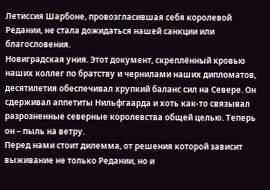Летиссия Шарбоне, провозгласившая себя королевой Редании, не стала дожидаться нашей санкции или благословения.
Новиградская уния. Этот документ, скреплённый кровью наших коллег по братству и чернилами наших дипломатов, десятилетия обеспечивал хрупкий баланс сил на Севере. Он сдерживал аппетиты Нильфгаарда и хоть как-то связывал разрозненные северные королевства общей целью. Теперь он – пыль на ветру.
Перед нами стоит дилемма, от решения которой зависит выживание не только Редании, но и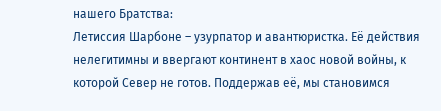нашего Братства:
Летиссия Шарбоне – узурпатор и авантюристка. Её действия нелегитимны и ввергают континент в хаос новой войны, к которой Север не готов. Поддержав её, мы становимся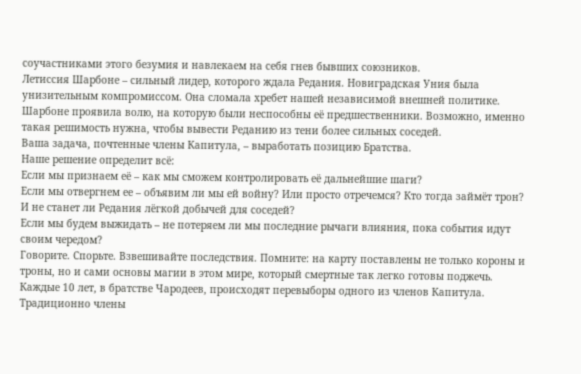соучастниками этого безумия и навлекаем на себя гнев бывших союзников.
Летиссия Шарбоне – сильный лидер, которого ждала Редания. Новиградская Уния была унизительным компромиссом. Она сломала хребет нашей независимой внешней политике. Шарбоне проявила волю, на которую были неспособны её предшественники. Возможно, именно такая решимость нужна, чтобы вывести Реданию из тени более сильных соседей.
Ваша задача, почтенные члены Капитула, – выработать позицию Братства.
Наше решение определит всё:
Если мы признаем её – как мы сможем контролировать её дальнейшие шаги?
Если мы отвергнем ее – объявим ли мы ей войну? Или просто отречемся? Кто тогда займёт трон? И не станет ли Редания лёгкой добычей для соседей?
Если мы будем выжидать – не потеряем ли мы последние рычаги влияния, пока события идут своим чередом?
Говорите. Спорьте. Взвешивайте последствия. Помните: на карту поставлены не только короны и троны, но и сами основы магии в этом мире, который смертные так легко готовы поджечь.
Каждые 10 лет, в братстве Чародеев, происходят перевыборы одного из членов Капитула. Традиционно члены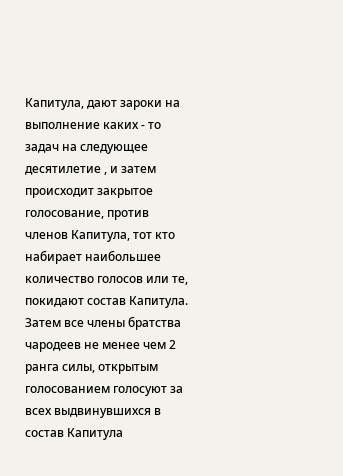Капитула, дают зароки на выполнение каких - то задач на следующее десятилетие , и затем происходит закрытое голосование, против членов Капитула, тот кто набирает наибольшее количество голосов или те, покидают состав Капитула. Затем все члены братства чародеев не менее чем 2 ранга силы, открытым голосованием голосуют за всех выдвинувшихся в состав Капитула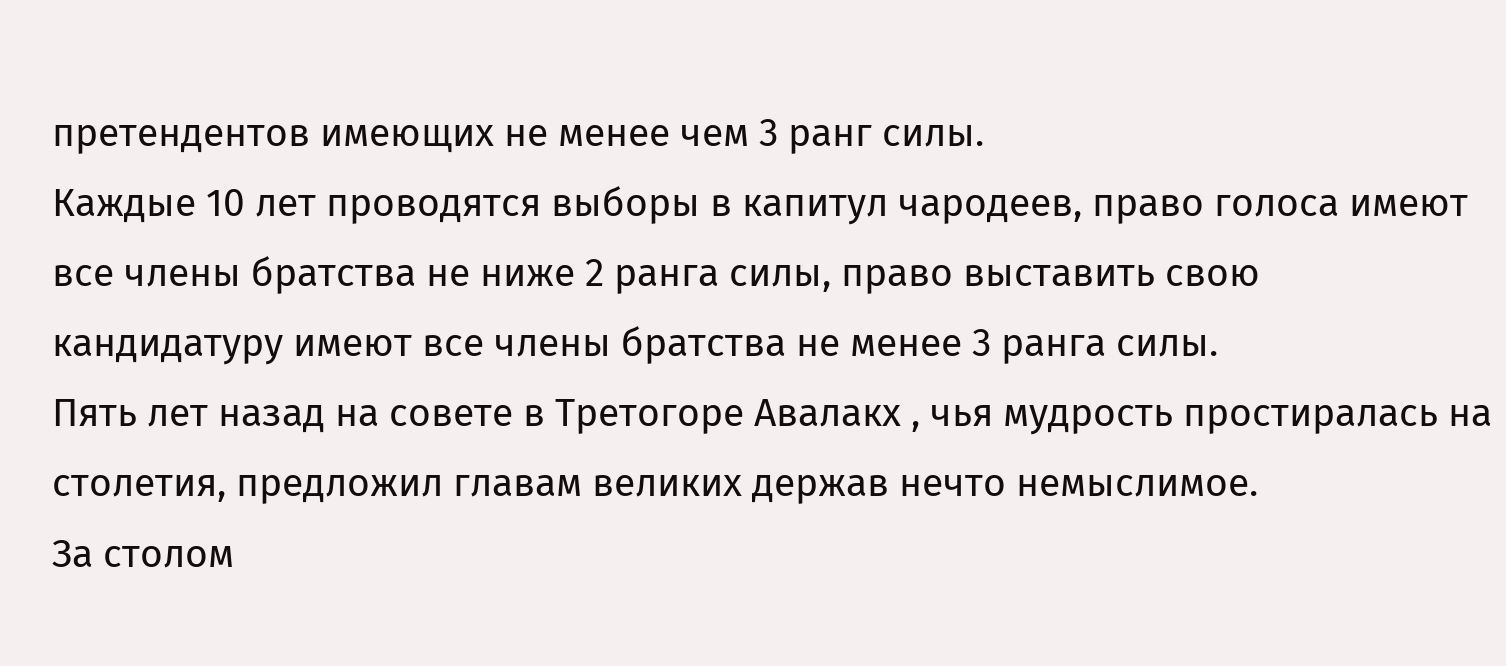претендентов имеющих не менее чем 3 ранг силы.
Каждые 10 лет проводятся выборы в капитул чародеев, право голоса имеют все члены братства не ниже 2 ранга силы, право выставить свою кандидатуру имеют все члены братства не менее 3 ранга силы.
Пять лет назад на совете в Третогоре Авалакх , чья мудрость простиралась на столетия, предложил главам великих держав нечто немыслимое.
За столом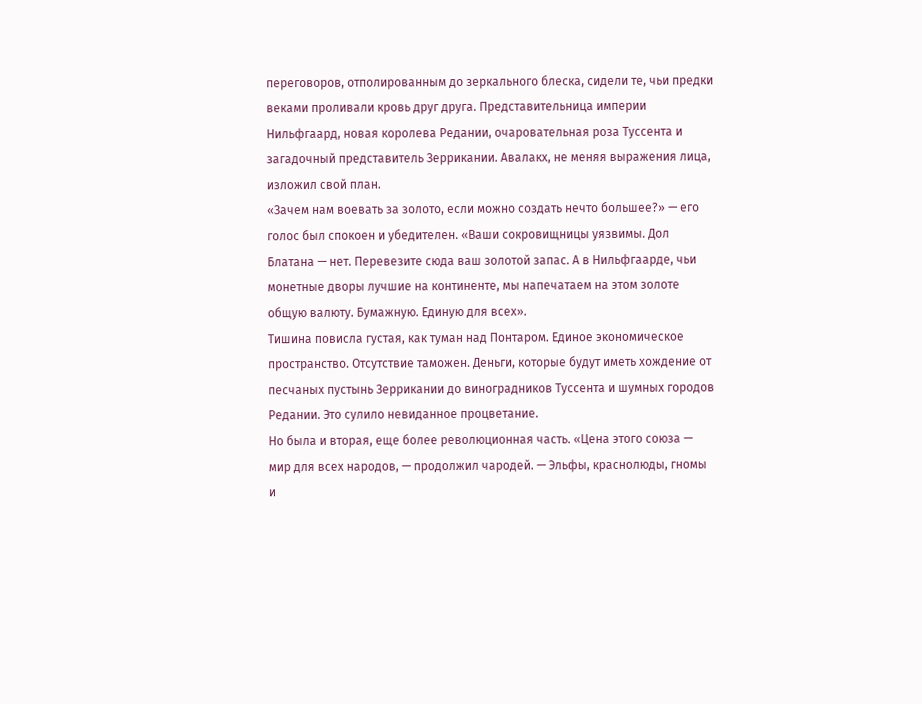переговоров, отполированным до зеркального блеска, сидели те, чьи предки веками проливали кровь друг друга. Представительница империи Нильфгаард, новая королева Редании, очаровательная роза Туссента и загадочный представитель Зеррикании. Авалакх, не меняя выражения лица, изложил свой план.
«Зачем нам воевать за золото, если можно создать нечто большее?» — его голос был спокоен и убедителен. «Ваши сокровищницы уязвимы. Дол Блатана — нет. Перевезите сюда ваш золотой запас. А в Нильфгаарде, чьи монетные дворы лучшие на континенте, мы напечатаем на этом золоте общую валюту. Бумажную. Единую для всех».
Тишина повисла густая, как туман над Понтаром. Единое экономическое пространство. Отсутствие таможен. Деньги, которые будут иметь хождение от песчаных пустынь Зеррикании до виноградников Туссента и шумных городов Редании. Это сулило невиданное процветание.
Но была и вторая, еще более революционная часть. «Цена этого союза — мир для всех народов, — продолжил чародей. — Эльфы, краснолюды, гномы и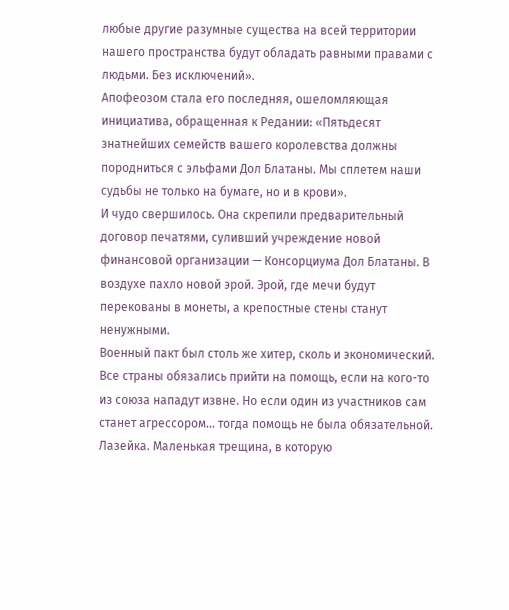любые другие разумные существа на всей территории нашего пространства будут обладать равными правами с людьми. Без исключений».
Апофеозом стала его последняя, ошеломляющая инициатива, обращенная к Редании: «Пятьдесят знатнейших семейств вашего королевства должны породниться с эльфами Дол Блатаны. Мы сплетем наши судьбы не только на бумаге, но и в крови».
И чудо свершилось. Она скрепили предварительный договор печатями, суливший учреждение новой финансовой организации — Консорциума Дол Блатаны. В воздухе пахло новой эрой. Эрой, где мечи будут перекованы в монеты, а крепостные стены станут ненужными.
Военный пакт был столь же хитер, сколь и экономический. Все страны обязались прийти на помощь, если на кого-то из союза нападут извне. Но если один из участников сам станет агрессором... тогда помощь не была обязательной. Лазейка. Маленькая трещина, в которую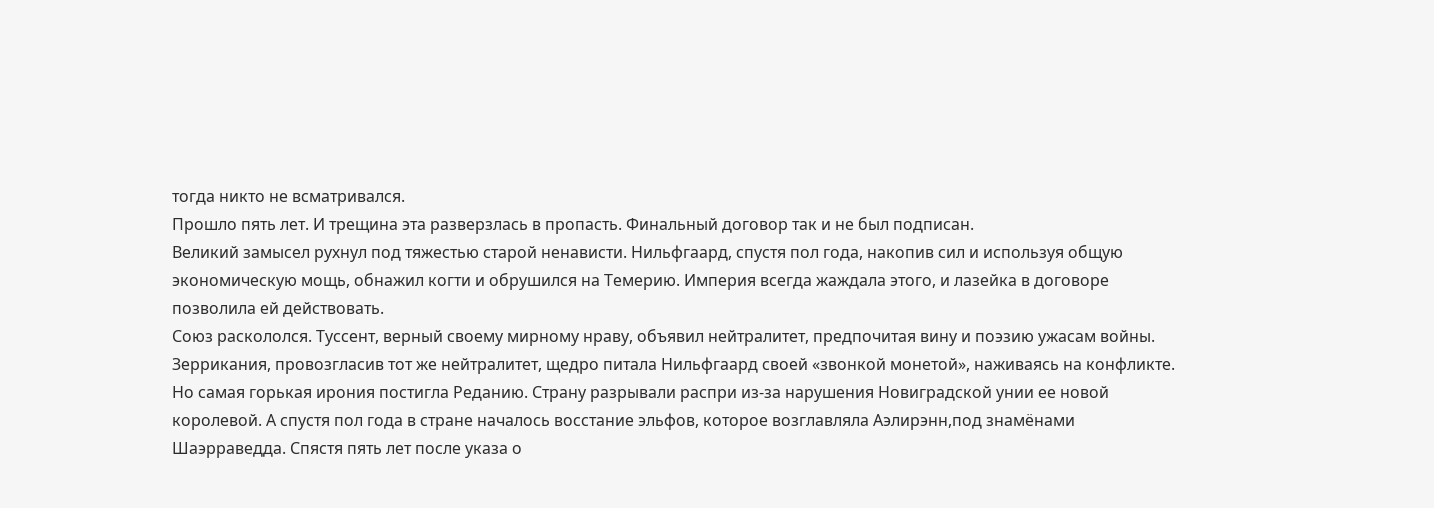тогда никто не всматривался.
Прошло пять лет. И трещина эта разверзлась в пропасть. Финальный договор так и не был подписан.
Великий замысел рухнул под тяжестью старой ненависти. Нильфгаард, спустя пол года, накопив сил и используя общую экономическую мощь, обнажил когти и обрушился на Темерию. Империя всегда жаждала этого, и лазейка в договоре позволила ей действовать.
Союз раскололся. Туссент, верный своему мирному нраву, объявил нейтралитет, предпочитая вину и поэзию ужасам войны. Зеррикания, провозгласив тот же нейтралитет, щедро питала Нильфгаард своей «звонкой монетой», наживаясь на конфликте.
Но самая горькая ирония постигла Реданию. Страну разрывали распри из-за нарушения Новиградской унии ее новой королевой. А спустя пол года в стране началось восстание эльфов, которое возглавляла Аэлирэнн,под знамёнами Шаэрраведда. Спястя пять лет после указа о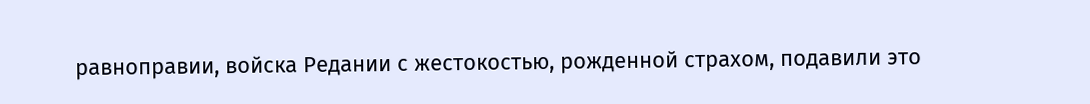равноправии, войска Редании с жестокостью, рожденной страхом, подавили это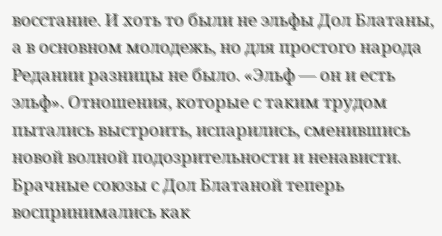восстание. И хоть то были не эльфы Дол Блатаны, а в основном молодежь, но для простого народа Редании разницы не было. «Эльф — он и есть эльф». Отношения, которые с таким трудом пытались выстроить, испарились, сменившись новой волной подозрительности и ненависти. Брачные союзы с Дол Блатаной теперь воспринимались как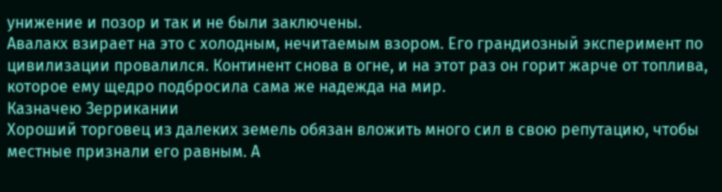унижение и позор и так и не были заключены.
Авалакх взирает на это с холодным, нечитаемым взором. Его грандиозный эксперимент по цивилизации провалился. Континент снова в огне, и на этот раз он горит жарче от топлива, которое ему щедро подбросила сама же надежда на мир.
Казначею Зеррикании
Хороший торговец из далеких земель обязан вложить много сил в свою репутацию, чтобы местные признали его равным. А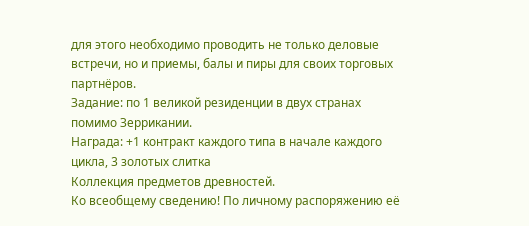для этого необходимо проводить не только деловые встречи, но и приемы, балы и пиры для своих торговых партнёров.
Задание: по 1 великой резиденции в двух странах помимо Зеррикании.
Награда: +1 контракт каждого типа в начале каждого цикла, 3 золотых слитка
Коллекция предметов древностей.
Ко всеобщему сведению! По личному распоряжению её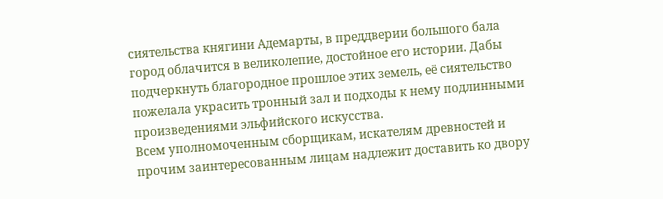сиятельства княгини Адемарты, в преддверии большого бала город облачится в великолепие, достойное его истории. Дабы подчеркнуть благородное прошлое этих земель, её сиятельство пожелала украсить тронный зал и подходы к нему подлинными произведениями эльфийского искусства.
Всем уполномоченным сборщикам, искателям древностей и прочим заинтересованным лицам надлежит доставить ко двору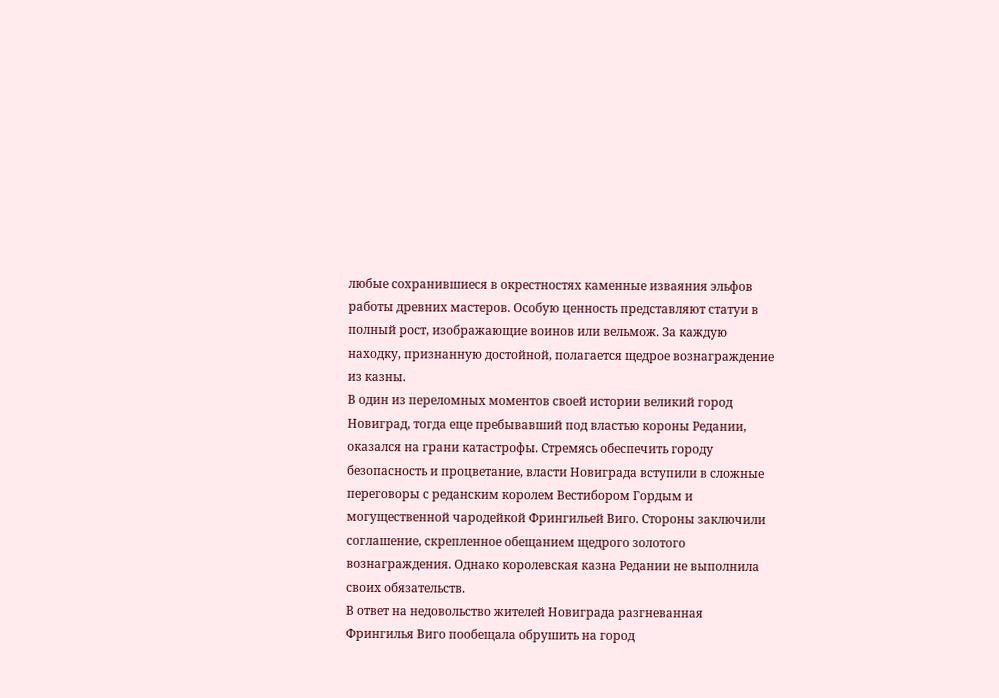любые сохранившиеся в окрестностях каменные изваяния эльфов работы древних мастеров. Особую ценность представляют статуи в полный рост, изображающие воинов или вельмож. За каждую находку, признанную достойной, полагается щедрое вознаграждение из казны.
В один из переломных моментов своей истории великий город Новиград, тогда еще пребывавший под властью короны Редании, оказался на грани катастрофы. Стремясь обеспечить городу безопасность и процветание, власти Новиграда вступили в сложные переговоры с реданским королем Вестибором Гордым и могущественной чародейкой Фрингильей Виго. Стороны заключили соглашение, скрепленное обещанием щедрого золотого вознаграждения. Однако королевская казна Редании не выполнила своих обязательств.
В ответ на недовольство жителей Новиграда разгневанная Фрингилья Виго пообещала обрушить на город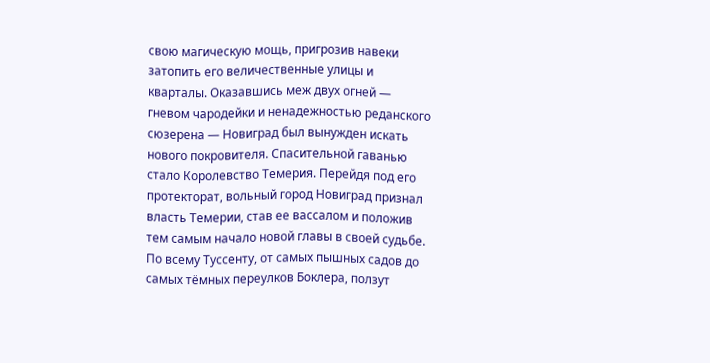свою магическую мощь, пригрозив навеки затопить его величественные улицы и кварталы. Оказавшись меж двух огней — гневом чародейки и ненадежностью реданского сюзерена — Новиград был вынужден искать нового покровителя. Спасительной гаванью стало Королевство Темерия. Перейдя под его протекторат, вольный город Новиград признал власть Темерии, став ее вассалом и положив тем самым начало новой главы в своей судьбе.
По всему Туссенту, от самых пышных садов до самых тёмных переулков Боклера, ползут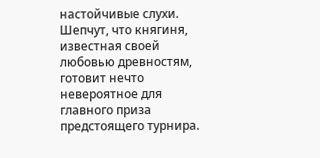настойчивые слухи. Шепчут, что княгиня, известная своей любовью древностям, готовит нечто невероятное для главного приза предстоящего турнира.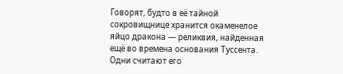Говорят, будто в её тайной сокровищнице хранится окаменелое яйцо дракона — реликвия, найденная ещё во времена основания Туссента. Одни считают его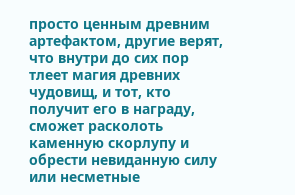просто ценным древним артефактом, другие верят, что внутри до сих пор тлеет магия древних чудовищ, и тот, кто получит его в награду, сможет расколоть каменную скорлупу и обрести невиданную силу или несметные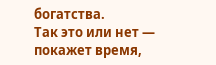богатства.
Так это или нет — покажет время,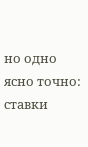но одно ясно точно: ставки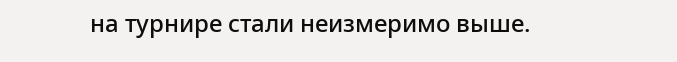на турнире стали неизмеримо выше.